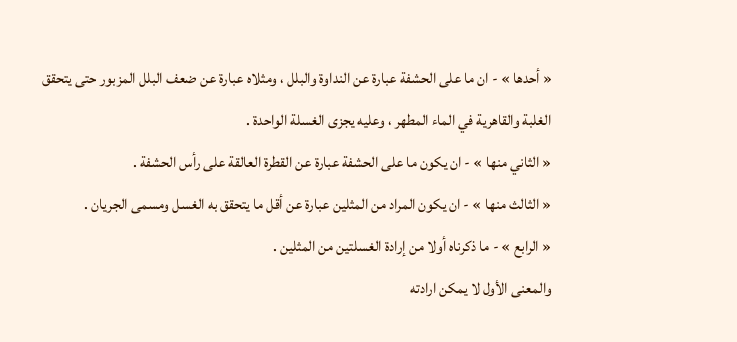« أحدها » - ان ما على الحشفة عبارة عن النداوة والبلل ، ومثلاه عبارة عن ضعف البلل المزبور حتى يتحقق الغلبة والقاهرية في الماء المطهر ، وعليه يجزى الغسلة الواحدة .
« الثاني منها » - ان يكون ما على الحشفة عبارة عن القطرة العالقة على رأس الحشفة .
« الثالث منها » - ان يكون المراد من المثلين عبارة عن أقل ما يتحقق به الغسل ومسمى الجريان .
« الرابع » - ما ذكرناه أولا من إرادة الغسلتين من المثلين .
والمعنى الأول لا يمكن ارادته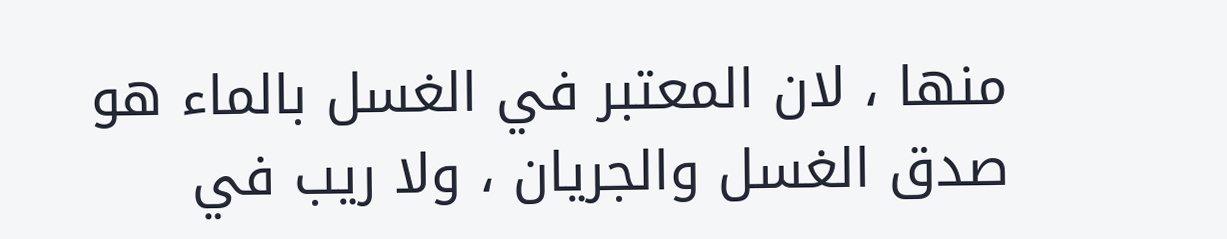منها ، لان المعتبر في الغسل بالماء هو صدق الغسل والجريان ، ولا ريب في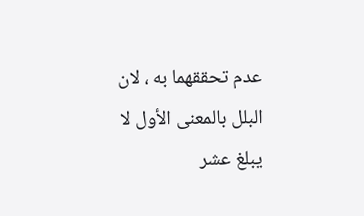عدم تحققهما به ، لان البلل بالمعنى الأول لا يبلغ عشر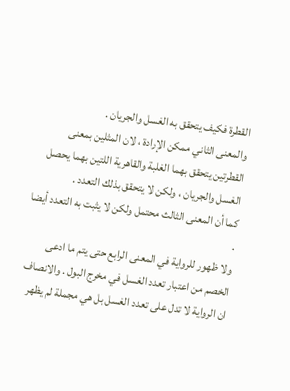القطرة فكيف يتحقق به الغسل والجريان .
والمعنى الثاني ممكن الإرادة ، لان المثلين بمعنى القطرتين يتحقق بهما الغلبة والقاهرية اللتين بهما يحصل الغسل والجريان ، ولكن لا يتحقق بذلك التعدد .
كما أن المعنى الثالث محتمل ولكن لا يثبت به التعدد أيضا .
ولا ظهور للرواية في المعنى الرابع حتى يتم ما ادعى الخصم من اعتبار تعدد الغسل في مخرج البول . والانصاف ان الرواية لا تدل على تعدد الغسل بل هي مجملة لم يظهر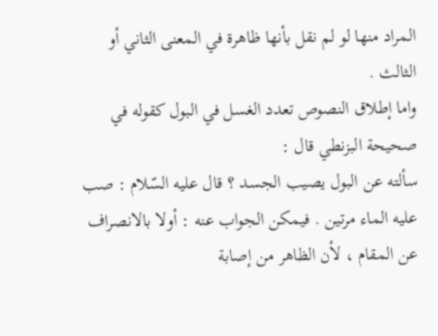المراد منها لو لم نقل بأنها ظاهرة في المعنى الثاني أو الثالث .
واما إطلاق النصوص تعدد الغسل في البول كقوله في صحيحة البزنطي قال :
سألته عن البول يصيب الجسد ؟ قال عليه السّلام : صب عليه الماء مرتين . فيمكن الجواب عنه : أولا بالانصراف عن المقام ، لأن الظاهر من إصابة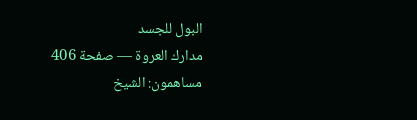البول للجسد
مدارك العروة — صفحة 406
مساهمون: الشيخ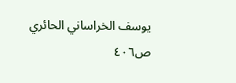يوسف الخراساني الحائري
ص٤٠٦